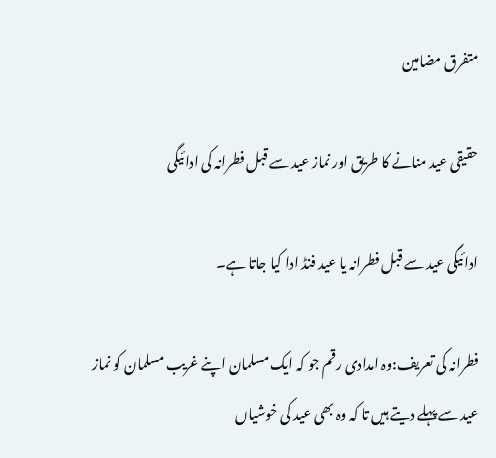متفرق مضامین

حقیقی عید منانے کا طریق اور نماز عید سے قبل فطرانہ کی ادائیگی

ادائیگی عید سے قبل فطرانہ یا عید فنڈ ادا کیا جاتا ہے۔

فطرانہ کی تعریف:وہ امدادی رقم جو کہ ایک مسلمان اپنے غریب مسلمان کو نماز عید سے پہلے دیتے ہیں تا کہ وہ بھی عید کی خوشیاں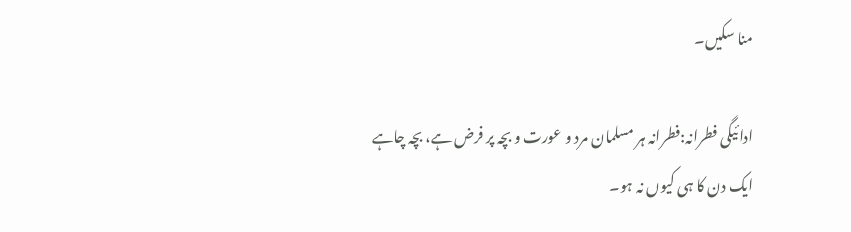منا سکیں۔

ادائیگی فطرانہ:فطرانہ ہر مسلمان مرد و عورت و بچہ پر فرض ہے، بچہ چاہے ایک دن کا ہی کیوں نہ ہو۔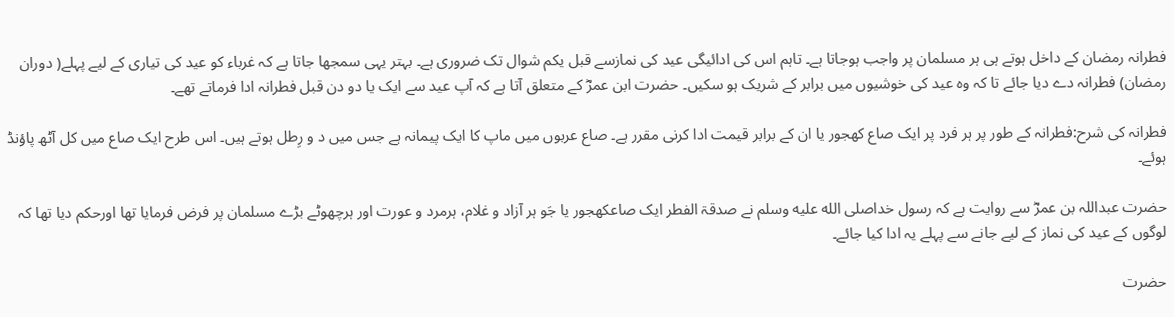فطرانہ رمضان کے داخل ہوتے ہی ہر مسلمان پر واجب ہوجاتا ہے۔ تاہم اس کی ادائیگی عید کی نمازسے قبل یکم شوال تک ضروری ہے۔ بہتر یہی سمجھا جاتا ہے کہ غرباء کو عید کی تیاری کے ليے پہلے( دوران رمضان) فطرانہ دے دیا جائے تا کہ وہ عید کی خوشیوں میں برابر کے شریک ہو سکیں۔ حضرت ابن عمرؓ کے متعلق آتا ہے کہ آپ عید سے ایک یا دو دن قبل فطرانہ ادا فرماتے تھے۔

فطرانہ کی شرح:فطرانہ کے طور پر ہر فرد پر ایک صاع کھجور یا ان کے برابر قیمت ادا کرنی مقرر ہے۔ صاع عربوں میں ماپ کا ایک پیمانہ ہے جس میں د و رِطل ہوتے ہیں۔ اس طرح ایک صاع میں کل آٹھ پاؤنڈ ہوئے۔

حضرت عبداللہ بن عمرؓ سے روایت ہے کہ رسول خداصلى الله عليه وسلم نے صدقۃ الفطر ایک صاعکھجور یا جَو ہر آزاد و غلام، ہرمرد و عورت اور ہرچھوٹے بڑے مسلمان پر فرض فرمایا تھا اورحکم دیا تھا کہ لوگوں کے عید کی نماز کے ليے جانے سے پہلے یہ ادا کیا جائے۔

حضرت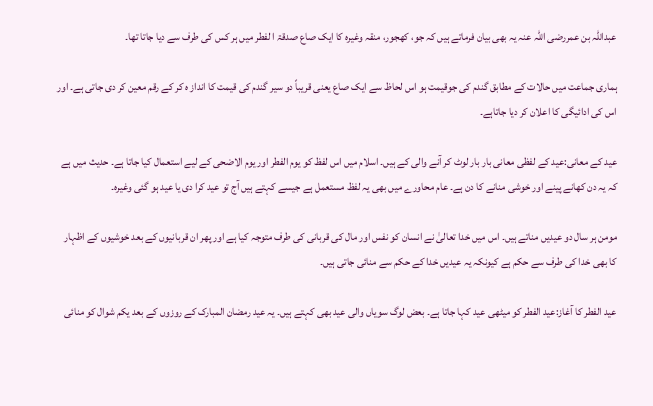عبداللہ بن عمررضی اللہ عنہ یہ بھی بیان فرماتے ہیں کہ جو، کھجور، منقہ وغیرہ کا ایک صاع صدقۃ ا لفطر میں ہر کس کی طرف سے دیا جاتا تھا۔

ہماری جماعت میں حالات کے مطابق گندم کی جوقیمت ہو اس لحاظ سے ایک صاع یعنی قریباً دو سیر گندم کی قیمت کا انداز ہ کر کے رقم معین کر دی جاتی ہے۔ اور اس کی ادائیگی کا اعلان کر دیا جاتاہے۔

عید کے معانی:عید کے لفظی معانی بار بار لوٹ کر آنے والی کے ہیں۔ اسلام میں اس لفظ کو یوم الفطر اور یوم الاضحی کے ليے استعمال کیا جاتا ہے۔ حدیث میں ہے کہ یہ دن کھانے پینے اور خوشی منانے کا دن ہے۔ عام محاورے میں بھی یہ لفظ مستعمل ہے جیسے کہتے ہیں آج تو عید کرا دی یا عید ہو گئی وغیرہ۔

مومن ہر سال دو عیدیں مناتے ہیں۔ اس میں خدا تعالیٰ نے انسان کو نفس اور مال کی قربانی کی طرف متوجہ کیا ہے اور پھر ان قربانیوں کے بعد خوشیوں کے اظہار کا بھی خدا کی طرف سے حکم ہے کیونکہ یہ عیدیں خدا کے حکم سے منائی جاتی ہیں۔

عید الفطر کا آغاز:عید الفطر کو میٹھی عید کہا جاتا ہے۔ بعض لوگ سویاں والی عید بھی کہتے ہیں۔ یہ عید رمضان المبارک کے روزوں کے بعد یکم شوال کو منائی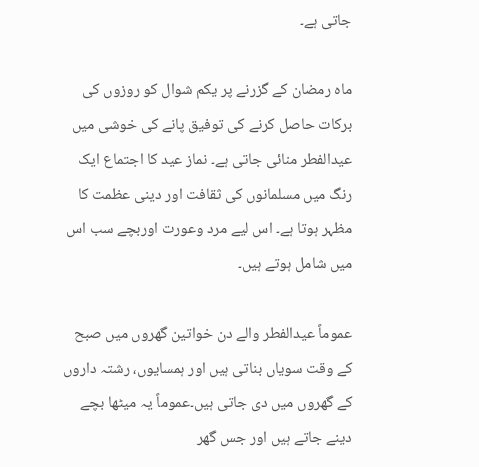جاتی ہے۔

ماہ رمضان کے گزرنے پر یکم شوال کو روزوں کی برکات حاصل کرنے کی توفیق پانے کی خوشی میں عیدالفطر منائی جاتی ہے۔ نماز عید کا اجتماع ایک رنگ میں مسلمانوں کی ثقافت اور دینی عظمت کا مظہر ہوتا ہے۔ اس ليے مرد وعورت اوربچے سب اس میں شامل ہوتے ہیں۔

عموماً عیدالفطر والے دن خواتین گھروں میں صبح کے وقت سویاں بناتی ہیں اور ہمسایوں، رشتہ داروں کے گھروں میں دی جاتی ہیں۔عموماً یہ میٹھا بچے دینے جاتے ہیں اور جس گھر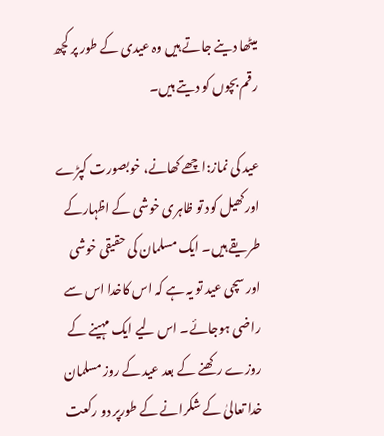میٹھا دینے جاتے ہیں وہ عیدی کے طور پر کچھ رقم بچوں کو دیتے ہیں۔

عید کی نماز:اچھے کھانے، خوبصورت کپڑے اورکھیل کود تو ظاہری خوشی کے اظہارکے طریقے ہیں۔ ایک مسلمان کی حقیقی خوشی اور سچی عید تو یہ ہے کہ اس کاخدا اس سے راضی ہوجائے۔ اس ليے ایک مہینے کے روزے رکھنے کے بعد عید کے روز مسلمان خدا تعالیٰ کے شکرانے کے طورپر دو رکعت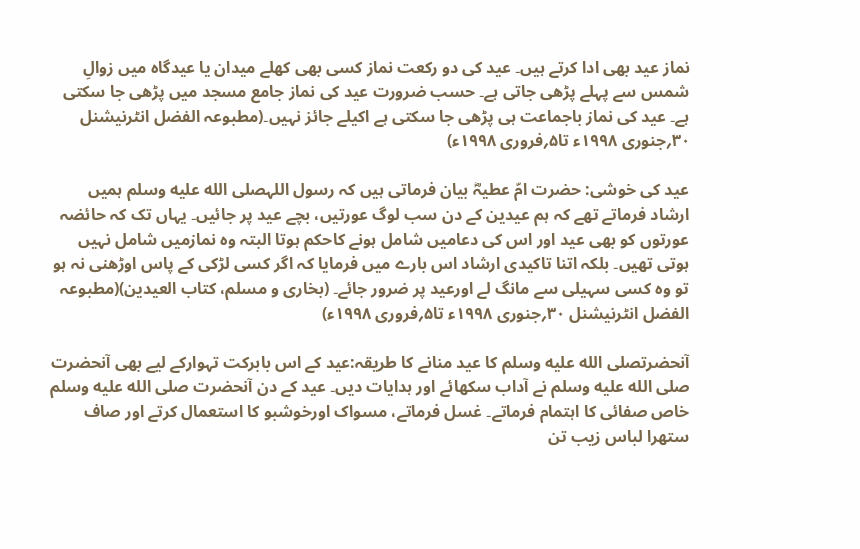نماز عید بھی ادا کرتے ہیں۔ عید کی دو رکعت نماز کسی بھی کھلے میدان یا عیدگاہ میں زوالِ شمس سے پہلے پڑھی جاتی ہے۔ حسب ضرورت عید کی نماز جامع مسجد میں پڑھی جا سکتی ہے۔ عید کی نماز باجماعت ہی پڑھی جا سکتی ہے اکیلے جائز نہیں۔(مطبوعہ الفضل انٹرنیشنل ۳۰؍جنوری ۱۹۹۸ء تا۵؍فروری ۱۹۹۸ء)

عید کی خوشی: حضرت امّ عطیہؓ بیان فرماتی ہیں کہ رسول اللہصلى الله عليه وسلم ہمیں ارشاد فرماتے تھے کہ ہم عیدین کے دن سب لوگ عورتیں، بچے عید پر جائیں۔ یہاں تک کہ حائضہ عورتوں کو بھی عید اور اس کی دعامیں شامل ہونے کاحکم ہوتا البتہ وہ نمازمیں شامل نہیں ہوتی تھیں۔ بلکہ اتنا تاکیدی ارشاد اس بارے میں فرمایا کہ اگر کسی لڑکی کے پاس اوڑھنی نہ ہو تو وہ کسی سہیلی سے مانگ لے اورعید پر ضرور جائے۔ (بخاری و مسلم، کتاب العیدین)(مطبوعہ الفضل انٹرنیشنل ۳۰؍جنوری ۱۹۹۸ء تا۵؍فروری ۱۹۹۸ء)

آنحضرتصلى الله عليه وسلم کا عید منانے کا طریقہ:عید کے اس بابرکت تہوارکے ليے بھی آنحضرت صلى الله عليه وسلم نے آداب سکھائے اور ہدایات دیں۔ عید کے دن آنحضرت صلى الله عليه وسلم خاص صفائی کا اہتمام فرماتے۔ غسل فرماتے، مسواک اورخوشبو کا استعمال کرتے اور صاف ستھرا لباس زیب تن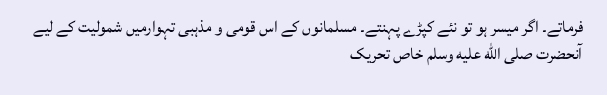فرماتے۔ اگر میسر ہو تو نئے کپڑے پہنتے۔ مسلمانوں کے اس قومی و مذہبی تہوارمیں شمولیت کے ليے آنحضرت صلى الله عليه وسلم خاص تحریک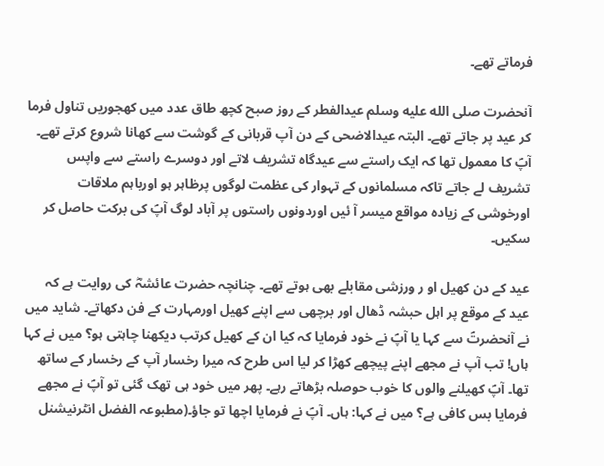فرماتے تھے۔

آنحضرت صلى الله عليه وسلم عیدالفطر کے روز صبح کچھ طاق عدد میں کھجوریں تناول فرما کر عید پر جاتے تھے۔ البتہ عیدالاضحی کے دن آپ قربانی کے گوشت سے کھانا شروع کرتے تھے۔ آپؐ کا معمول تھا کہ ایک راستے سے عیدگاہ تشریف لاتے اور دوسرے راستے سے واپس تشریف لے جاتے تاکہ مسلمانوں کے تہوار کی عظمت لوگوں پرظاہر ہو اورباہم ملاقات اورخوشی کے زیادہ مواقع میسر آ ئیں اوردونوں راستوں پر آباد لوگ آپؐ کی برکت حاصل کر سکیں۔

عید کے دن کھیل او ر ورزشی مقابلے بھی ہوتے تھے۔ چنانچہ حضرت عائشہؓ کی روایت ہے کہ عید کے موقع پر اہل حبشہ ڈھال اور برچھی سے اپنے کھیل اورمہارت کے فن دکھاتے۔ شاید میں نے آنحضرتؐ سے کہا یا آپؐ نے خود فرمایا کہ کیا ان کے کھیل کرتب دیکھنا چاہتی ہو؟ میں نے کہا ہاں! تب آپ نے مجھے اپنے پیچھے کھڑا کر لیا اس طرح کہ میرا رخسار آپ کے رخسار کے ساتھ تھا۔ آپؐ کھیلنے والوں کا خوب حوصلہ بڑھاتے رہے۔ پھر میں خود ہی تھک گئی تو آپؐ نے مجھے فرمایا بس کافی ہے؟ میں نے کہا: ہاں۔ آپؐ نے فرمایا اچھا تو جاؤ۔(مطبوعہ الفضل انٹرنیشنل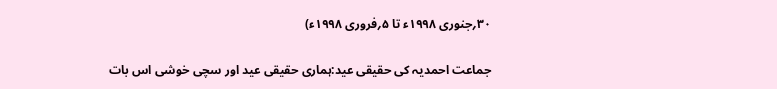۳۰؍جنوری ۱۹۹۸ء تا ۵؍فروری ۱۹۹۸ء)

جماعت احمدیہ کی حقیقی عید:ہماری حقیقی عید اور سچی خوشی اس بات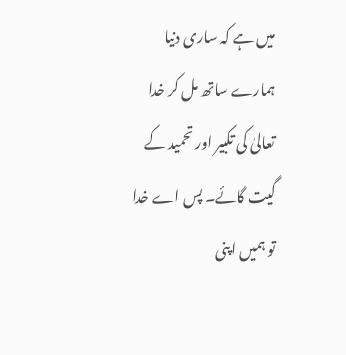میں ہے کہ ساری دنیا ہمارے ساتھ مل کر خدا تعالیٰ کی تکبیر اور تحمید کے گیت گائے۔ پس اے خدا تو ہمیں اپنی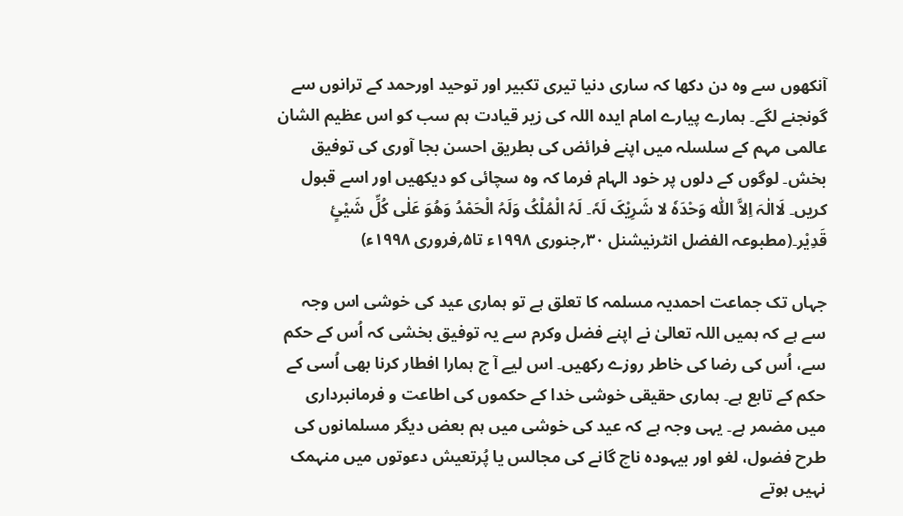آنکھوں سے وہ دن دکھا کہ ساری دنیا تیری تکبیر اور توحید اورحمد کے ترانوں سے گونجنے لگے۔ ہمارے پیارے امام ایدہ اللہ کی زیر قیادت ہم سب کو اس عظیم الشان عالمی مہم کے سلسلہ میں اپنے فرائض کی بطریق احسن بجا آوری کی توفیق بخش۔ لوگوں کے دلوں پر خود الہام فرما کہ وہ سچائی کو دیکھیں اور اسے قبول کریں۔ لَاالٰہَ اِلاَّ اللّٰہ وَحْدَہٗ لا شَرِیْکَ لَہٗ۔ لَہُ الْمُلْکُ وَلَہُ الْحَمْدُ وَھُوَ عَلٰی کُلِّ شَیْئٍ قَدِیْر۔(مطبوعہ الفضل انٹرنیشنل ۳۰؍جنوری ۱۹۹۸ء تا۵؍فروری ۱۹۹۸ء)

جہاں تک جماعت احمدیہ مسلمہ کا تعلق ہے تو ہماری عید کی خوشی اس وجہ سے ہے کہ ہمیں اللہ تعالیٰ نے اپنے فضل وکرم سے یہ توفیق بخشی کہ اُس کے حکم سے، اُس کی رضا کی خاطر روزے رکھیں۔ اس ليے آ ج ہمارا افطار کرنا بھی اُسی کے حکم کے تابع ہے۔ ہماری حقیقی خوشی خدا کے حکموں کی اطاعت و فرمانبرداری میں مضمر ہے۔ یہی وجہ ہے کہ عید کی خوشی میں ہم بعض دیگر مسلمانوں کی طرح فضول، لغو اور بیہودہ ناچ گانے کی مجالس یا پُرتعیش دعوتوں میں منہمک نہیں ہوتے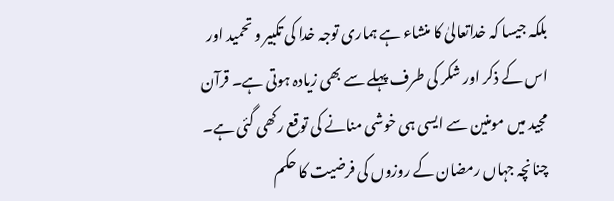بلکہ جیسا کہ خداتعالیٰ کا منشاء ہے ہماری توجہ خدا کی تکبیر و تحمید اور اس کے ذکر اور شکر کی طرف پہلے سے بھی زیادہ ہوتی ہے۔ قرآن مجید میں مومنین سے ایسی ہی خوشی منانے کی توقع رکھی گئی ہے۔ چنانچہ جہاں رمضان کے روزوں کی فرضیت کا حکم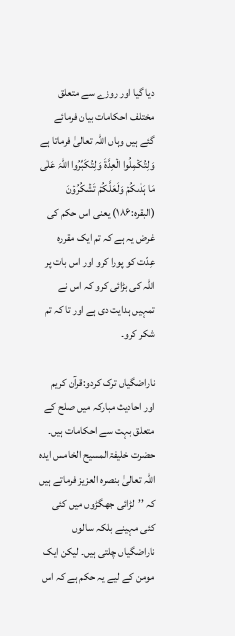دیا گیا اور روزے سے متعلق مختلف احکامات بیان فرمائے گئے ہیں وہاں اللہ تعالیٰ فرماتا ہے وَلِتُکۡمِلُوا الۡعِدَّۃَ وَلِتُکَبِّرُوا اللّٰہَ عَلٰی مَا ہَدٰٮکُمۡ وَلَعَلَّکُمۡ تَشۡکُرُوۡنَ (البقرہ:۱۸۶) یعنی اس حکم کی غرض یہ ہے کہ تم ایک مقررہ عِدّت کو پورا کرو اور اس بات پر اللہ کی بڑائی کرو کہ اس نے تمہیں ہدایت دی ہے اور تا کہ تم شکر کرو۔

ناراضگیاں ترک کردو:قرآن کریم اور احادیث مبارکہ میں صلح کے متعلق بہت سے احکامات ہیں۔ حضرت خلیفۃالمسیح الخامس ایدہ اللہ تعالیٰ بنصرہ العزیز فرماتے ہیں کہ ’’لڑائی جھگڑوں میں کئی کئی مہینے بلکہ سالوں ناراضگیاں چلتی ہیں۔ لیکن ایک مومن کے ليے یہ حکم ہے کہ اس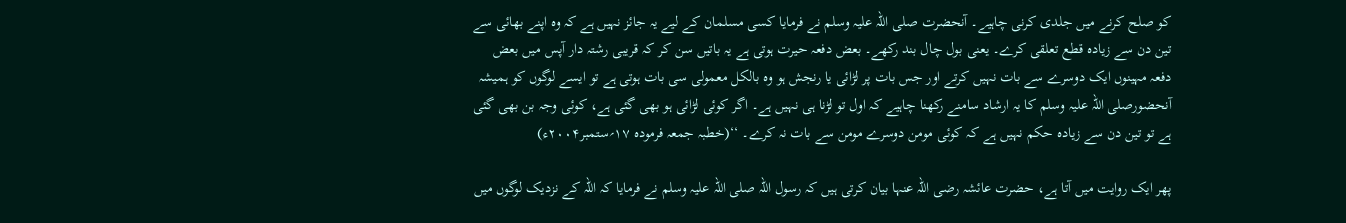کو صلح کرنے میں جلدی کرنی چاہيے۔ آنحضرت صلی اللہ علیہ وسلم نے فرمایا کسی مسلمان کے ليے یہ جائز نہیں ہے کہ وہ اپنے بھائی سے تین دن سے زیادہ قطع تعلقی کرے۔ یعنی بول چال بند رکھے۔ بعض دفعہ حیرت ہوتی ہے یہ باتیں سن کر کہ قریبی رشتہ دار آپس میں بعض دفعہ مہینوں ایک دوسرے سے بات نہیں کرتے اور جس بات پر لڑائی یا رنجش ہو وہ بالکل معمولی سی بات ہوتی ہے تو ایسے لوگوں کو ہمیشہ آنحضورصلی اللہ علیہ وسلم کا یہ ارشاد سامنے رکھنا چاہيے کہ اول تو لڑنا ہی نہیں ہے۔ اگر کوئی لڑائی ہو بھی گئی ہے، کوئی وجہ بن بھی گئی ہے تو تین دن سے زیادہ حکم نہیں ہے کہ کوئی مومن دوسرے مومن سے بات نہ کرے۔ ‘‘(خطبہ جمعہ فرمودہ ۱۷؍ستمبر۲۰۰۴ء)

پھر ایک روایت میں آتا ہے، حضرت عائشہ رضی اللہ عنہا بیان کرتی ہیں کہ رسول اللہ صلی اللہ علیہ وسلم نے فرمایا کہ اللہ کے نزدیک لوگوں میں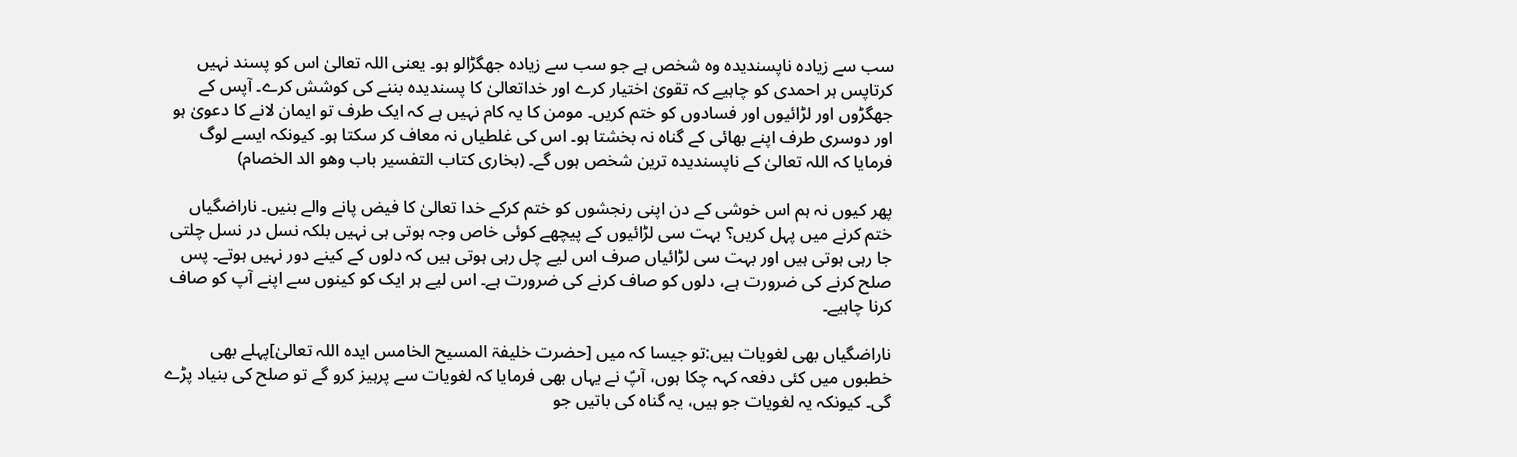سب سے زیادہ ناپسندیدہ وہ شخص ہے جو سب سے زیادہ جھگڑالو ہو۔ یعنی اللہ تعالیٰ اس کو پسند نہیں کرتاپس ہر احمدی کو چاہيے کہ تقویٰ اختیار کرے اور خداتعالیٰ کا پسندیدہ بننے کی کوشش کرے۔ آپس کے جھگڑوں اور لڑائیوں اور فسادوں کو ختم کریں۔ مومن کا یہ کام نہیں ہے کہ ایک طرف تو ایمان لانے کا دعویٰ ہو اور دوسری طرف اپنے بھائی کے گناہ نہ بخشتا ہو۔ اس کی غلطیاں نہ معاف کر سکتا ہو۔ کیونکہ ایسے لوگ فرمایا کہ اللہ تعالیٰ کے ناپسندیدہ ترین شخص ہوں گے۔ (بخاری کتاب التفسیر باب وھو الد الخصام)

پھر کیوں نہ ہم اس خوشی کے دن اپنی رنجشوں کو ختم کرکے خدا تعالیٰ کا فیض پانے والے بنیں۔ ناراضگیاں ختم کرنے میں پہل کریں؟ بہت سی لڑائیوں کے پیچھے کوئی خاص وجہ ہوتی ہی نہیں بلکہ نسل در نسل چلتی جا رہی ہوتی ہیں اور بہت سی لڑائیاں صرف اس ليے چل رہی ہوتی ہیں کہ دلوں کے کینے دور نہیں ہوتے۔ پس صلح کرنے کی ضرورت ہے، دلوں کو صاف کرنے کی ضرورت ہے۔ اس ليے ہر ایک کو کینوں سے اپنے آپ کو صاف کرنا چاہيے۔

ناراضگیاں بھی لغویات ہیں:تو جیسا کہ میں [حضرت خلیفۃ المسیح الخامس ایدہ اللہ تعالیٰ]پہلے بھی خطبوں میں کئی دفعہ کہہ چکا ہوں، آپؑ نے یہاں بھی فرمایا کہ لغویات سے پرہیز کرو گے تو صلح کی بنیاد پڑے گی۔ کیونکہ یہ لغویات جو ہیں، یہ گناہ کی باتیں جو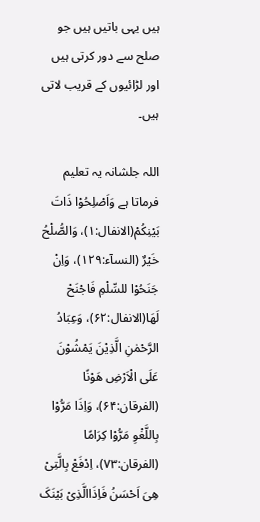ہیں یہی باتیں ہیں جو صلح سے دور کرتی ہیں اور لڑائیوں کے قریب لاتی ہیں۔

اللہ جلشانہ یہ تعلیم فرماتا ہے وَاَصْلِحُوْا ذَاتَ بَیْنِکُمْ(الانفال:۱)، وَالصُّلْحُ خَیْرٌ (النسآء:۱۲۹)، وَاِنْ جَنَحُوْا للسِّلْمِ فَاجْنَحْ لَھَا(الانفال:۶۲)، وَعِبَادُ الرَّحْمٰنِ الَّذِیْنَ یَمْشُوْنَ عَلَی الْاَرْضِ ھَوْنًا (الفرقان:۶۴)، وَاِذَا مَرُّوْا بِاللَّغْوِ مَرُّوْا کِرَامًا (الفرقان:۷۳)، اِدْفَعْ بِالَّتِیْ ھِیَ اَحْسَنُ فَاِذَاالَّذِیْ بَیْنَکَ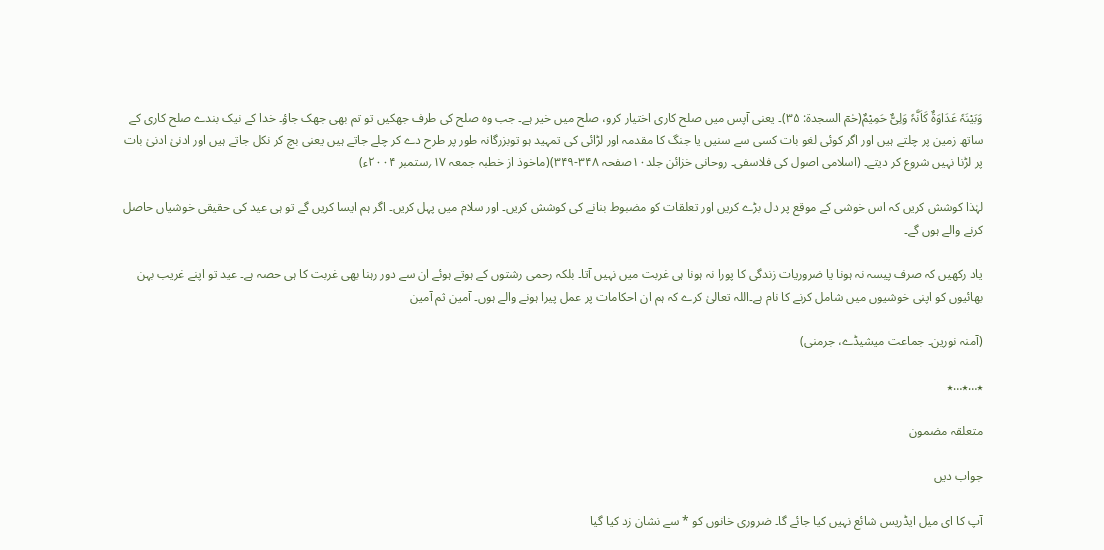وَبَیْنَہٗ عَدَاوَۃٌ کَاَنَّہٗ وَلِیٌّ حَمِیْمٌ(حٰمٓ السجدۃ: ۳۵)۔ یعنی آپس میں صلح کاری اختیار کرو، صلح میں خیر ہے۔ جب وہ صلح کی طرف جھکیں تو تم بھی جھک جاؤ۔ خدا کے نیک بندے صلح کاری کے ساتھ زمین پر چلتے ہیں اور اگر کوئی لغو بات کسی سے سنیں یا جنگ کا مقدمہ اور لڑائی کی تمہید ہو توبزرگانہ طور پر طرح دے کر چلے جاتے ہیں یعنی بچ کر نکل جاتے ہیں اور ادنیٰ ادنیٰ بات پر لڑنا نہیں شروع کر دیتے۔ (اسلامی اصول کی فلاسفی۔ روحانی خزائن جلد۱۰صفحہ ۳۴۸-۳۴۹)(ماخوذ از خطبہ جمعہ ۱۷؍ستمبر ۲۰۰۴ء)

لہٰذا کوشش کریں کہ اس خوشی کے موقع پر دل بڑے کریں اور تعلقات کو مضبوط بنانے کی کوشش کریں۔ اور سلام میں پہل کریں۔ اگر ہم ایسا کریں گے تو ہی عید کی حقیقی خوشیاں حاصل کرنے والے ہوں گے۔

یاد رکھیں کہ صرف پیسہ نہ ہونا یا ضروریات زندگی کا پورا نہ ہونا ہی غربت میں نہیں آتا۔ بلکہ رحمی رشتوں کے ہوتے ہوئے ان سے دور رہنا بھی غربت کا ہی حصہ ہے۔ عید تو اپنے غریب بہن بھائیوں کو اپنی خوشیوں میں شامل کرنے کا نام ہے۔اللہ تعالیٰ کرے کہ ہم ان احکامات پر عمل پیرا ہونے والے ہوں۔ آمین ثم آمین

(آمنہ نورین۔ جماعت میشیڈے، جرمنی)

٭…٭…٭

متعلقہ مضمون

جواب دیں

آپ کا ای میل ایڈریس شائع نہیں کیا جائے گا۔ ضروری خانوں کو * سے نشان زد کیا گیا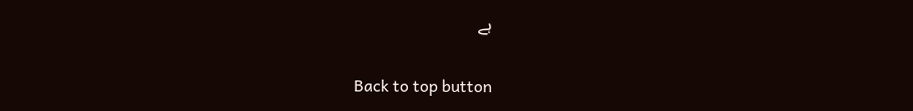ہے

Back to top button